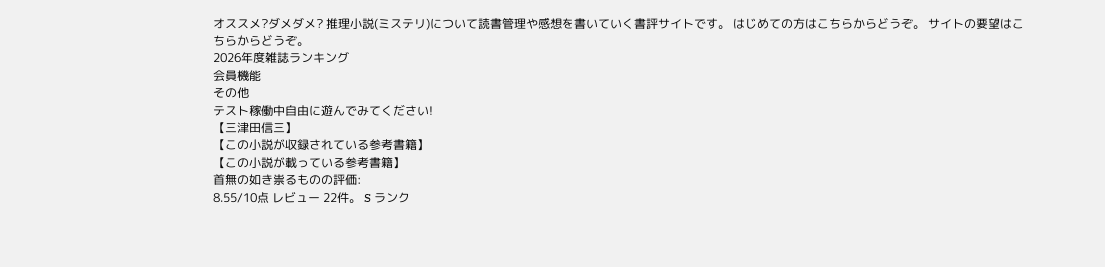オススメ?ダメダメ? 推理小説(ミステリ)について読書管理や感想を書いていく書評サイトです。 はじめての方はこちらからどうぞ。 サイトの要望はこちらからどうぞ。
2026年度雑誌ランキング
会員機能
その他
テスト稼働中自由に遊んでみてください!
【三津田信三】
【この小説が収録されている参考書籍】
【この小説が載っている参考書籍】
首無の如き祟るものの評価:
8.55/10点 レビュー 22件。 S ランク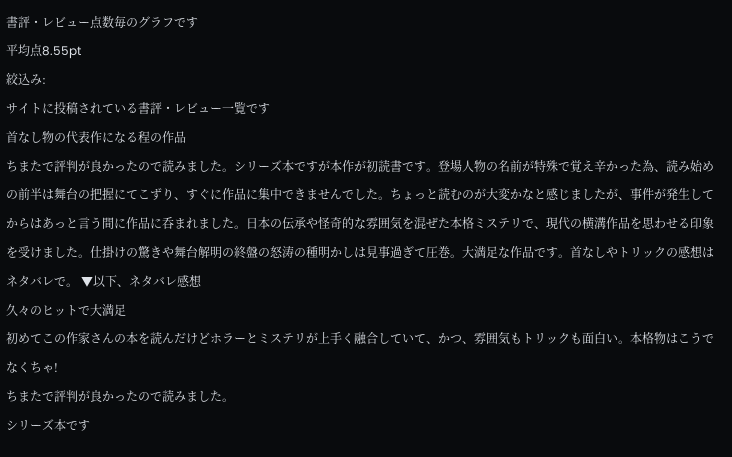書評・レビュー点数毎のグラフです
平均点8.55pt
絞込み:
サイトに投稿されている書評・レビュー一覧です
首なし物の代表作になる程の作品
ちまたで評判が良かったので読みました。シリーズ本ですが本作が初読書です。登場人物の名前が特殊で覚え辛かった為、読み始めの前半は舞台の把握にてこずり、すぐに作品に集中できませんでした。ちょっと読むのが大変かなと感じましたが、事件が発生してからはあっと言う間に作品に呑まれました。日本の伝承や怪奇的な雰囲気を混ぜた本格ミステリで、現代の横溝作品を思わせる印象を受けました。仕掛けの驚きや舞台解明の終盤の怒涛の種明かしは見事過ぎて圧巻。大満足な作品です。首なしやトリックの感想はネタバレで。 ▼以下、ネタバレ感想
久々のヒットで大満足
初めてこの作家さんの本を読んだけどホラーとミステリが上手く融合していて、かつ、雰囲気もトリックも面白い。本格物はこうでなくちゃ!
ちまたで評判が良かったので読みました。
シリーズ本です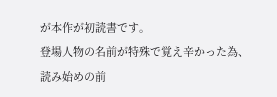が本作が初読書です。
登場人物の名前が特殊で覚え辛かった為、
読み始めの前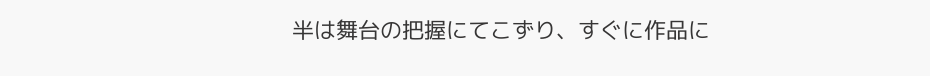半は舞台の把握にてこずり、すぐに作品に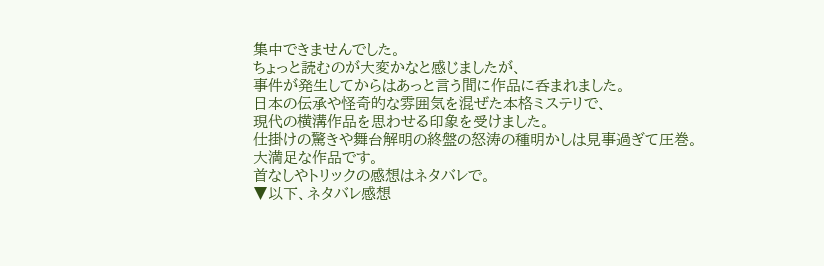集中できませんでした。
ちょっと読むのが大変かなと感じましたが、
事件が発生してからはあっと言う間に作品に呑まれました。
日本の伝承や怪奇的な雰囲気を混ぜた本格ミステリで、
現代の横溝作品を思わせる印象を受けました。
仕掛けの驚きや舞台解明の終盤の怒涛の種明かしは見事過ぎて圧巻。
大満足な作品です。
首なしやトリックの感想はネタバレで。
▼以下、ネタバレ感想